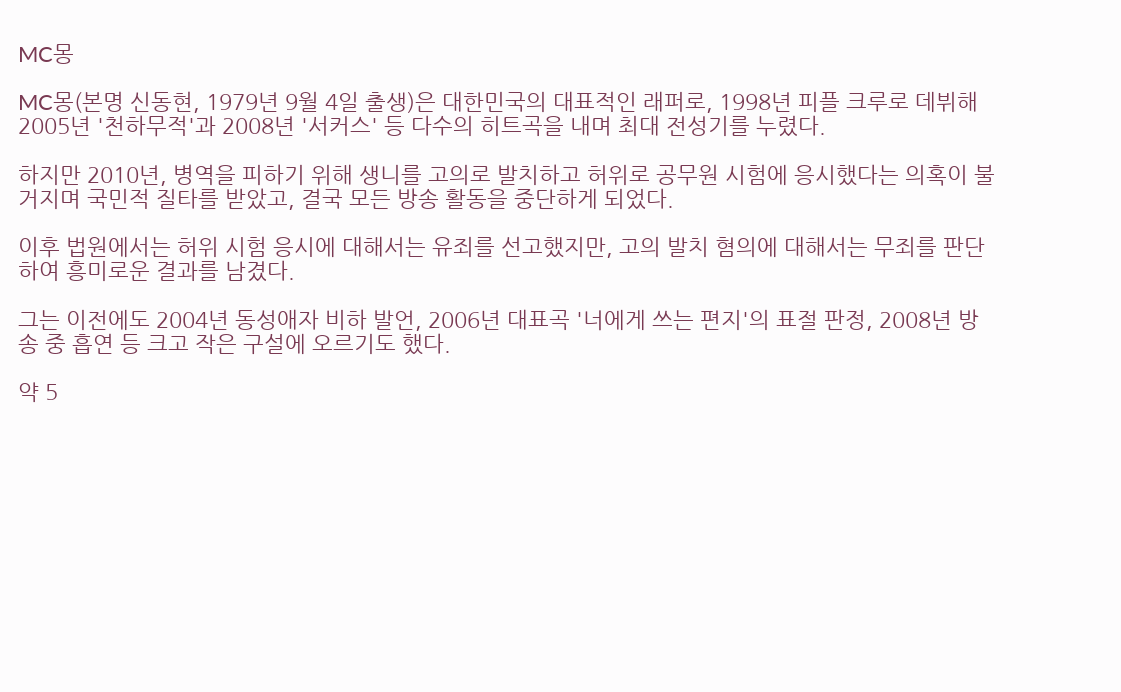MC몽

MC몽(본명 신동현, 1979년 9월 4일 출생)은 대한민국의 대표적인 래퍼로, 1998년 피플 크루로 데뷔해 2005년 '천하무적'과 2008년 '서커스' 등 다수의 히트곡을 내며 최대 전성기를 누렸다.

하지만 2010년, 병역을 피하기 위해 생니를 고의로 발치하고 허위로 공무원 시험에 응시했다는 의혹이 불거지며 국민적 질타를 받았고, 결국 모든 방송 활동을 중단하게 되었다.

이후 법원에서는 허위 시험 응시에 대해서는 유죄를 선고했지만, 고의 발치 혐의에 대해서는 무죄를 판단하여 흥미로운 결과를 남겼다.

그는 이전에도 2004년 동성애자 비하 발언, 2006년 대표곡 '너에게 쓰는 편지'의 표절 판정, 2008년 방송 중 흡연 등 크고 작은 구설에 오르기도 했다.

약 5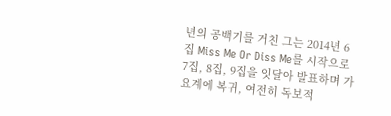년의 공백기를 거친 그는 2014년 6집 Miss Me Or Diss Me를 시작으로 7집, 8집, 9집을 잇달아 발표하며 가요계에 복귀, 여전히 독보적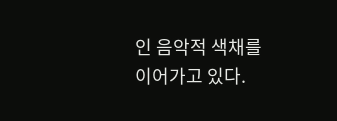인 음악적 색채를 이어가고 있다.